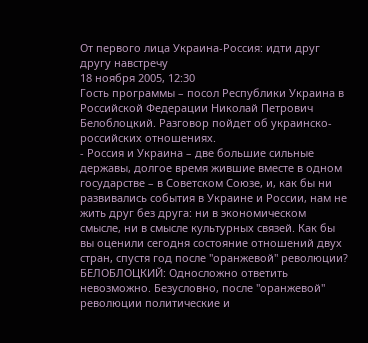От первого лица Украина-Россия: идти друг другу навстречу
18 ноября 2005, 12:30
Гость программы – посол Республики Украина в Российской Федерации Николай Петрович Белоблоцкий. Разговор пойдет об украинско-российских отношениях.
- Россия и Украина – две большие сильные державы, долгое время жившие вместе в одном государстве – в Советском Союзе, и, как бы ни развивались события в Украине и России, нам не жить друг без друга: ни в экономическом смысле, ни в смысле культурных связей. Как бы вы оценили сегодня состояние отношений двух стран, спустя год после "оранжевой" революции?
БЕЛОБЛОЦКИЙ: Односложно ответить невозможно. Безусловно, после "оранжевой" революции политические и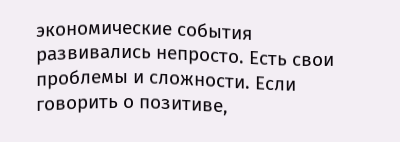экономические события развивались непросто. Есть свои проблемы и сложности. Если говорить о позитиве,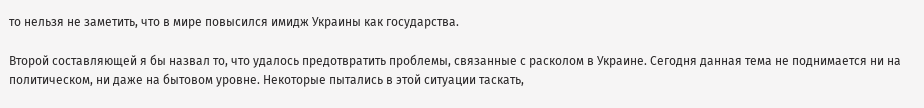то нельзя не заметить, что в мире повысился имидж Украины как государства.

Второй составляющей я бы назвал то, что удалось предотвратить проблемы, связанные с расколом в Украине. Сегодня данная тема не поднимается ни на политическом, ни даже на бытовом уровне. Некоторые пытались в этой ситуации таскать,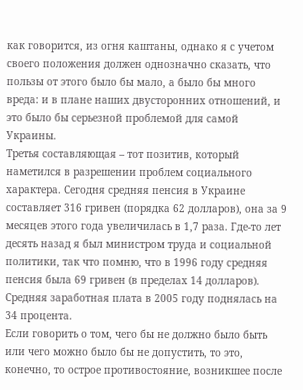как говорится, из огня каштаны, однако я с учетом своего положения должен однозначно сказать, что пользы от этого было бы мало, а было бы много вреда: и в плане наших двусторонних отношений, и это было бы серьезной проблемой для самой Украины.
Третья составляющая – тот позитив, который наметился в разрешении проблем социального характера. Сегодня средняя пенсия в Украине составляет 316 гривен (порядка 62 долларов), она за 9 месяцев этого года увеличилась в 1,7 раза. Где-то лет десять назад я был министром труда и социальной политики, так что помню, что в 1996 году средняя пенсия была 69 гривен (в пределах 14 долларов). Средняя заработная плата в 2005 году поднялась на 34 процента.
Если говорить о том, чего бы не должно было быть или чего можно было бы не допустить, то это, конечно, то острое противостояние, возникшее после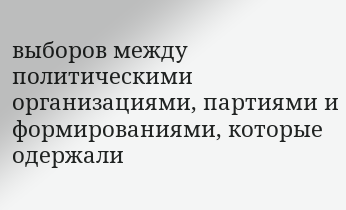выборов между политическими организациями, партиями и формированиями, которые одержали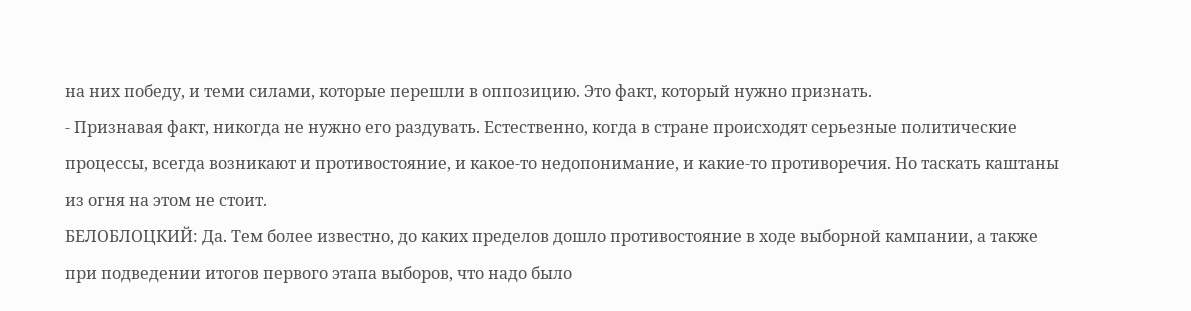на них победу, и теми силами, которые перешли в оппозицию. Это факт, который нужно признать.
- Признавая факт, никогда не нужно его раздувать. Естественно, когда в стране происходят серьезные политические процессы, всегда возникают и противостояние, и какое-то недопонимание, и какие-то противоречия. Но таскать каштаны из огня на этом не стоит.
БЕЛОБЛОЦКИЙ: Да. Тем более известно, до каких пределов дошло противостояние в ходе выборной кампании, а также при подведении итогов первого этапа выборов, что надо было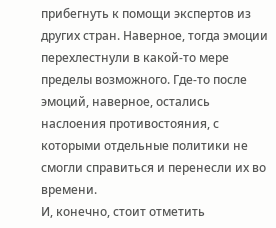прибегнуть к помощи экспертов из других стран. Наверное, тогда эмоции перехлестнули в какой-то мере пределы возможного. Где-то после эмоций, наверное, остались наслоения противостояния, с которыми отдельные политики не смогли справиться и перенесли их во времени.
И, конечно, стоит отметить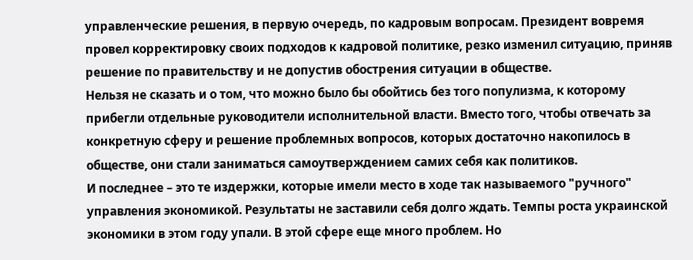управленческие решения, в первую очередь, по кадровым вопросам. Президент вовремя провел корректировку своих подходов к кадровой политике, резко изменил ситуацию, приняв решение по правительству и не допустив обострения ситуации в обществе.
Нельзя не сказать и о том, что можно было бы обойтись без того популизма, к которому прибегли отдельные руководители исполнительной власти. Вместо того, чтобы отвечать за конкретную сферу и решение проблемных вопросов, которых достаточно накопилось в обществе, они стали заниматься самоутверждением самих себя как политиков.
И последнее – это те издержки, которые имели место в ходе так называемого "ручного" управления экономикой. Результаты не заставили себя долго ждать. Темпы роста украинской экономики в этом году упали. В этой сфере еще много проблем. Но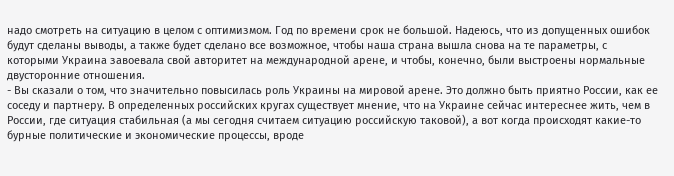надо смотреть на ситуацию в целом с оптимизмом. Год по времени срок не большой. Надеюсь, что из допущенных ошибок будут сделаны выводы, а также будет сделано все возможное, чтобы наша страна вышла снова на те параметры, с которыми Украина завоевала свой авторитет на международной арене, и чтобы, конечно, были выстроены нормальные двусторонние отношения.
- Вы сказали о том, что значительно повысилась роль Украины на мировой арене. Это должно быть приятно России, как ее соседу и партнеру. В определенных российских кругах существует мнение, что на Украине сейчас интереснее жить, чем в России, где ситуация стабильная (а мы сегодня считаем ситуацию российскую таковой), а вот когда происходят какие-то бурные политические и экономические процессы, вроде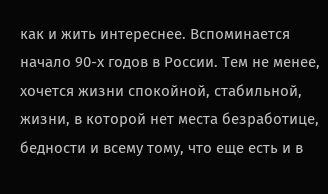как и жить интереснее. Вспоминается начало 90-х годов в России. Тем не менее, хочется жизни спокойной, стабильной, жизни, в которой нет места безработице, бедности и всему тому, что еще есть и в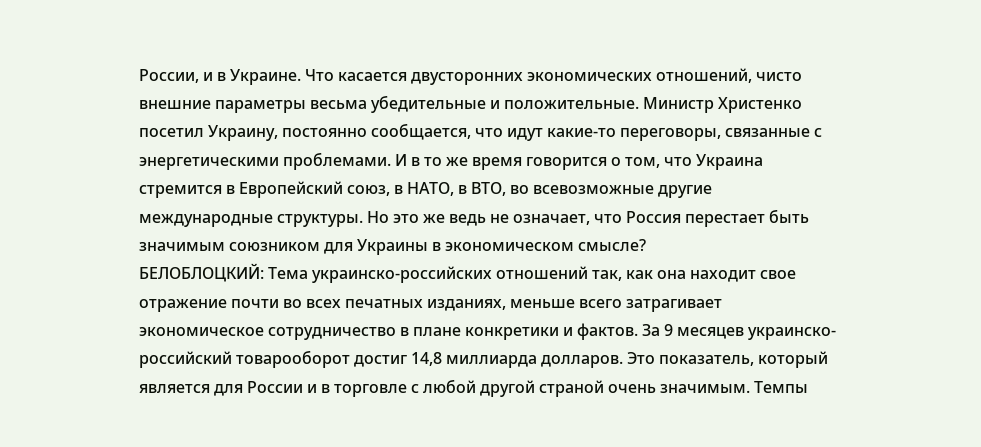России, и в Украине. Что касается двусторонних экономических отношений, чисто внешние параметры весьма убедительные и положительные. Министр Христенко посетил Украину, постоянно сообщается, что идут какие-то переговоры, связанные с энергетическими проблемами. И в то же время говорится о том, что Украина стремится в Европейский союз, в НАТО, в ВТО, во всевозможные другие международные структуры. Но это же ведь не означает, что Россия перестает быть значимым союзником для Украины в экономическом смысле?
БЕЛОБЛОЦКИЙ: Тема украинско-российских отношений так, как она находит свое отражение почти во всех печатных изданиях, меньше всего затрагивает экономическое сотрудничество в плане конкретики и фактов. За 9 месяцев украинско-российский товарооборот достиг 14,8 миллиарда долларов. Это показатель, который является для России и в торговле с любой другой страной очень значимым. Темпы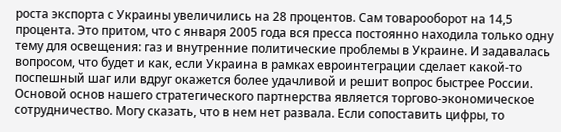роста экспорта с Украины увеличились на 28 процентов. Сам товарооборот на 14,5 процента. Это притом, что с января 2005 года вся пресса постоянно находила только одну тему для освещения: газ и внутренние политические проблемы в Украине. И задавалась вопросом, что будет и как, если Украина в рамках евроинтеграции сделает какой-то поспешный шаг или вдруг окажется более удачливой и решит вопрос быстрее России.
Основой основ нашего стратегического партнерства является торгово-экономическое сотрудничество. Могу сказать, что в нем нет развала. Если сопоставить цифры, то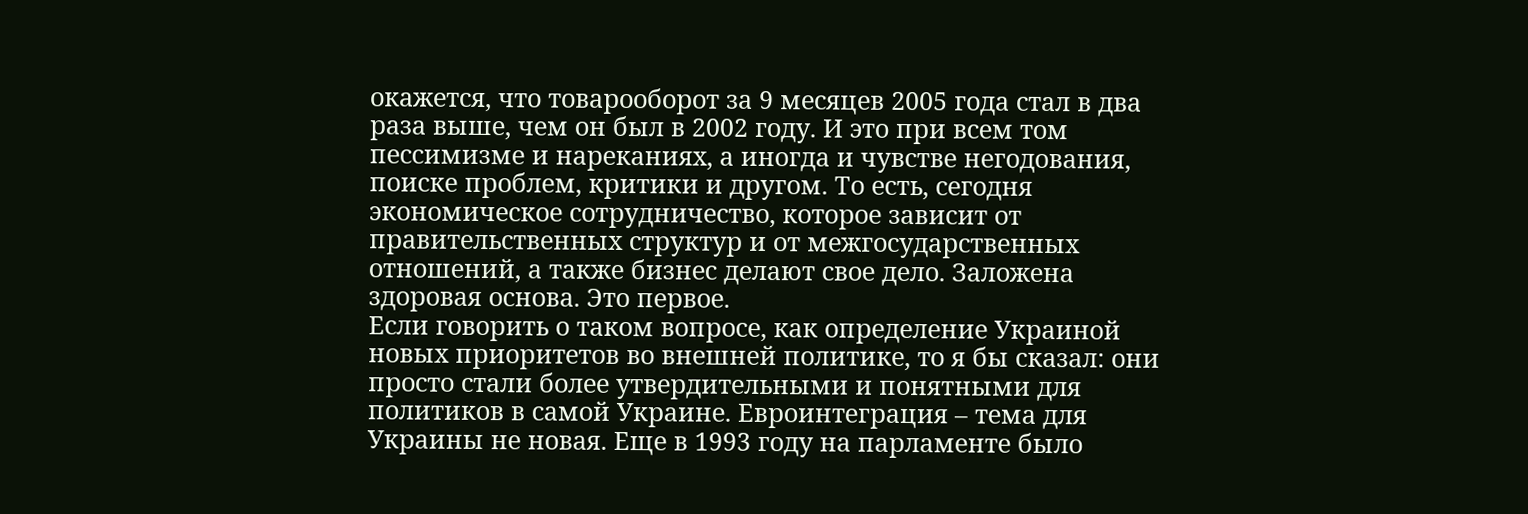окажется, что товарооборот за 9 месяцев 2005 года стал в два раза выше, чем он был в 2002 году. И это при всем том пессимизме и нареканиях, а иногда и чувстве негодования, поиске проблем, критики и другом. То есть, сегодня экономическое сотрудничество, которое зависит от правительственных структур и от межгосударственных отношений, а также бизнес делают свое дело. Заложена здоровая основа. Это первое.
Если говорить о таком вопросе, как определение Украиной новых приоритетов во внешней политике, то я бы сказал: они просто стали более утвердительными и понятными для политиков в самой Украине. Евроинтеграция – тема для Украины не новая. Еще в 1993 году на парламенте было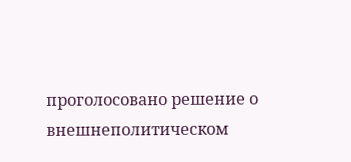проголосовано решение о внешнеполитическом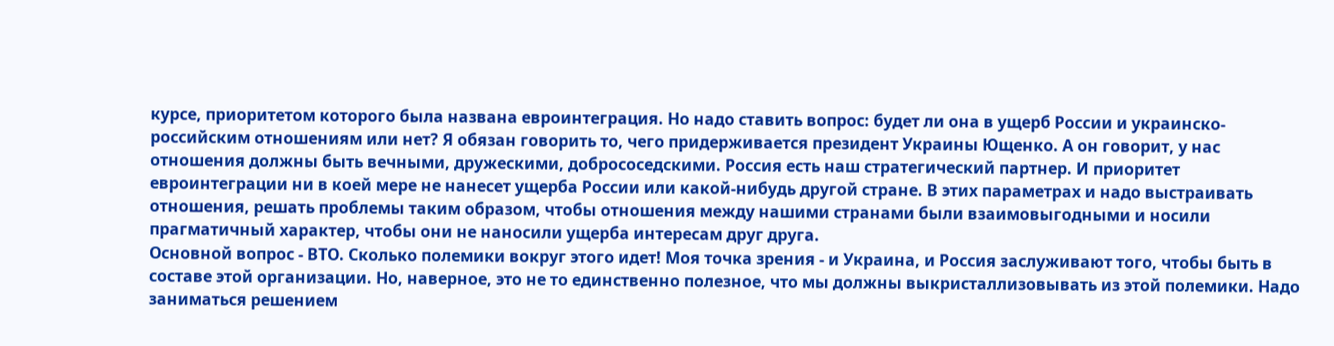курсе, приоритетом которого была названа евроинтеграция. Но надо ставить вопрос: будет ли она в ущерб России и украинско-российским отношениям или нет? Я обязан говорить то, чего придерживается президент Украины Ющенко. А он говорит, у нас отношения должны быть вечными, дружескими, добрососедскими. Россия есть наш стратегический партнер. И приоритет евроинтеграции ни в коей мере не нанесет ущерба России или какой-нибудь другой стране. В этих параметрах и надо выстраивать отношения, решать проблемы таким образом, чтобы отношения между нашими странами были взаимовыгодными и носили прагматичный характер, чтобы они не наносили ущерба интересам друг друга.
Основной вопрос - ВТО. Сколько полемики вокруг этого идет! Моя точка зрения - и Украина, и Россия заслуживают того, чтобы быть в составе этой организации. Но, наверное, это не то единственно полезное, что мы должны выкристаллизовывать из этой полемики. Надо заниматься решением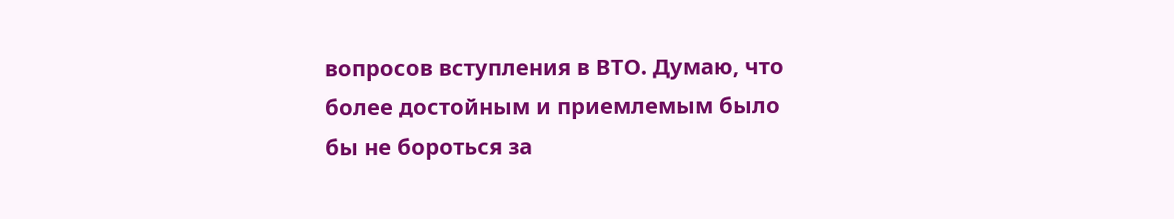вопросов вступления в ВТО. Думаю, что более достойным и приемлемым было бы не бороться за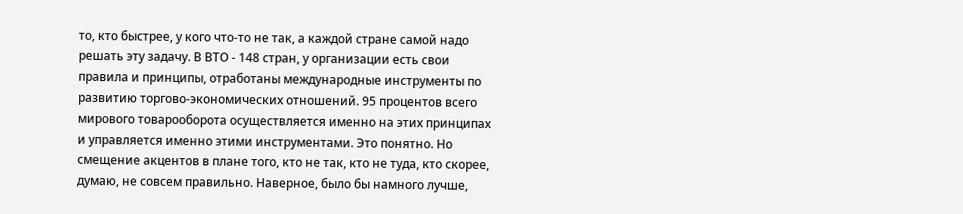то, кто быстрее, у кого что-то не так, а каждой стране самой надо решать эту задачу. В ВТО - 148 стран, у организации есть свои правила и принципы, отработаны международные инструменты по развитию торгово-экономических отношений. 95 процентов всего мирового товарооборота осуществляется именно на этих принципах и управляется именно этими инструментами. Это понятно. Но смещение акцентов в плане того, кто не так, кто не туда, кто скорее, думаю, не совсем правильно. Наверное, было бы намного лучше,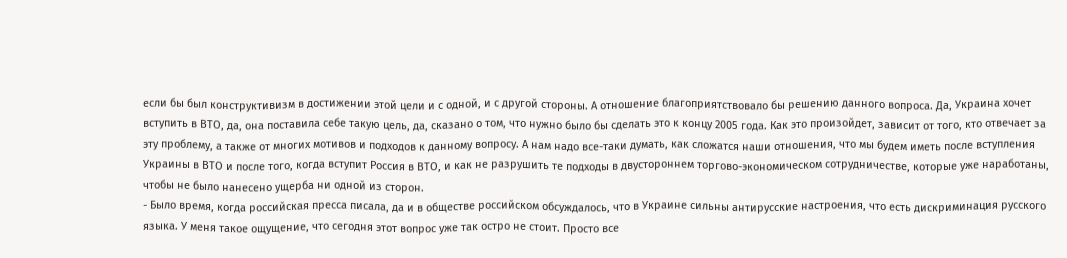если бы был конструктивизм в достижении этой цели и с одной, и с другой стороны. А отношение благоприятствовало бы решению данного вопроса. Да, Украина хочет вступить в ВТО, да, она поставила себе такую цель, да, сказано о том, что нужно было бы сделать это к концу 2005 года. Как это произойдет, зависит от того, кто отвечает за эту проблему, а также от многих мотивов и подходов к данному вопросу. А нам надо все-таки думать, как сложатся наши отношения, что мы будем иметь после вступления Украины в ВТО и после того, когда вступит Россия в ВТО, и как не разрушить те подходы в двустороннем торгово-экономическом сотрудничестве, которые уже наработаны, чтобы не было нанесено ущерба ни одной из сторон.
- Было время, когда российская пресса писала, да и в обществе российском обсуждалось, что в Украине сильны антирусские настроения, что есть дискриминация русского языка. У меня такое ощущение, что сегодня этот вопрос уже так остро не стоит. Просто все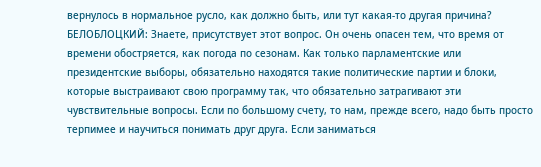вернулось в нормальное русло, как должно быть, или тут какая-то другая причина?
БЕЛОБЛОЦКИЙ: Знаете, присутствует этот вопрос. Он очень опасен тем, что время от времени обостряется, как погода по сезонам. Как только парламентские или президентские выборы, обязательно находятся такие политические партии и блоки, которые выстраивают свою программу так, что обязательно затрагивают эти чувствительные вопросы. Если по большому счету, то нам, прежде всего, надо быть просто терпимее и научиться понимать друг друга. Если заниматься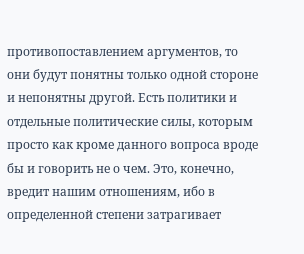противопоставлением аргументов, то они будут понятны только одной стороне и непонятны другой. Есть политики и отдельные политические силы, которым просто как кроме данного вопроса вроде бы и говорить не о чем. Это, конечно, вредит нашим отношениям, ибо в определенной степени затрагивает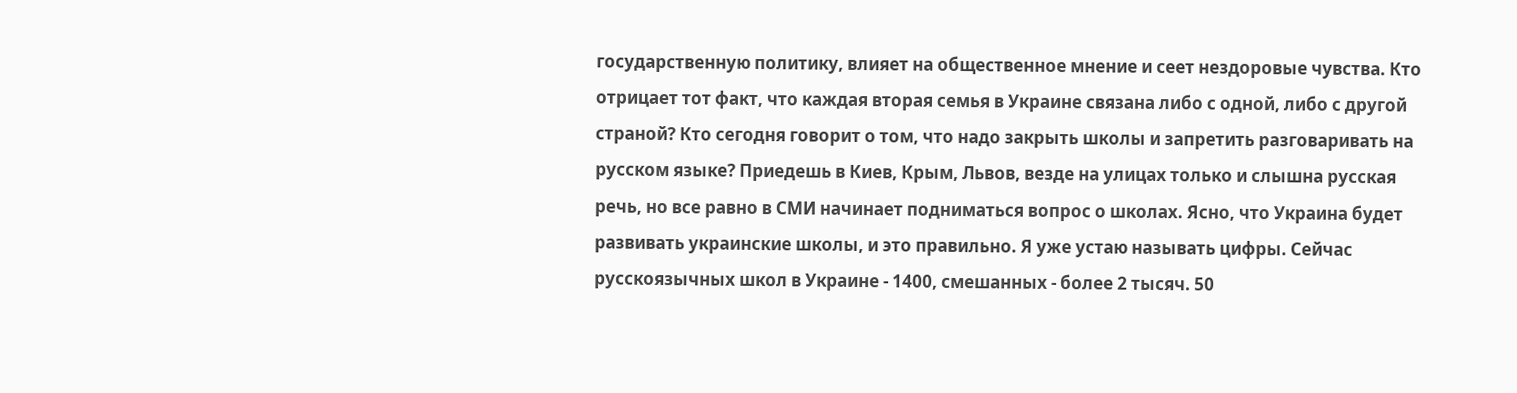государственную политику, влияет на общественное мнение и сеет нездоровые чувства. Кто отрицает тот факт, что каждая вторая семья в Украине связана либо с одной, либо с другой страной? Кто сегодня говорит о том, что надо закрыть школы и запретить разговаривать на русском языке? Приедешь в Киев, Крым, Львов, везде на улицах только и слышна русская речь, но все равно в СМИ начинает подниматься вопрос о школах. Ясно, что Украина будет развивать украинские школы, и это правильно. Я уже устаю называть цифры. Сейчас русскоязычных школ в Украине - 1400, смешанных - более 2 тысяч. 50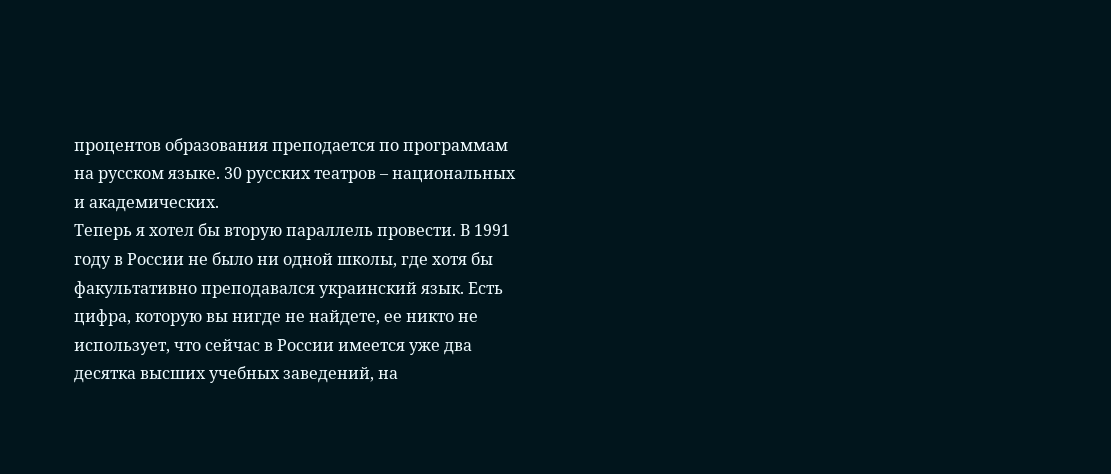процентов образования преподается по программам на русском языке. 30 русских театров – национальных и академических.
Теперь я хотел бы вторую параллель провести. В 1991 году в России не было ни одной школы, где хотя бы факультативно преподавался украинский язык. Есть цифра, которую вы нигде не найдете, ее никто не использует, что сейчас в России имеется уже два десятка высших учебных заведений, на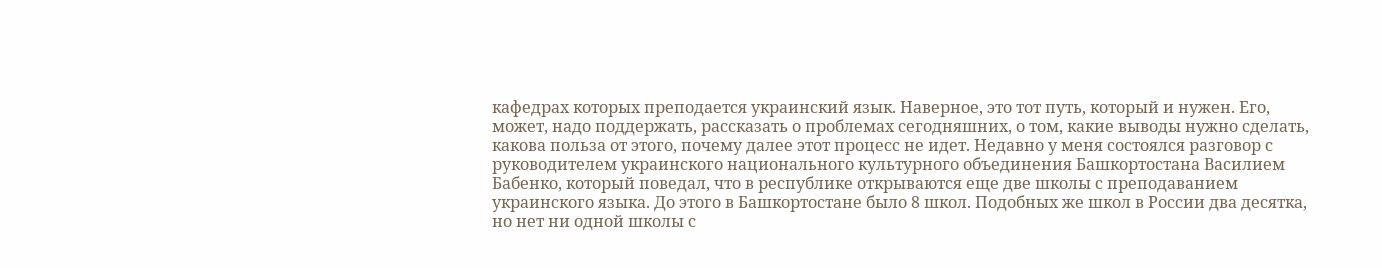кафедрах которых преподается украинский язык. Наверное, это тот путь, который и нужен. Его, может, надо поддержать, рассказать о проблемах сегодняшних, о том, какие выводы нужно сделать, какова польза от этого, почему далее этот процесс не идет. Недавно у меня состоялся разговор с руководителем украинского национального культурного объединения Башкортостана Василием Бабенко, который поведал, что в республике открываются еще две школы с преподаванием украинского языка. До этого в Башкортостане было 8 школ. Подобных же школ в России два десятка, но нет ни одной школы с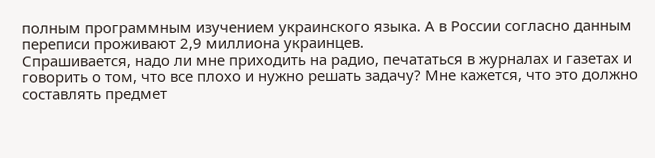полным программным изучением украинского языка. А в России согласно данным переписи проживают 2,9 миллиона украинцев.
Спрашивается, надо ли мне приходить на радио, печататься в журналах и газетах и говорить о том, что все плохо и нужно решать задачу? Мне кажется, что это должно составлять предмет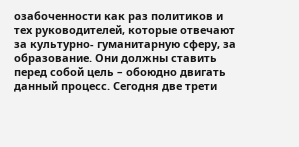озабоченности как раз политиков и тех руководителей, которые отвечают за культурно- гуманитарную сферу, за образование. Они должны ставить перед собой цель – обоюдно двигать данный процесс. Сегодня две трети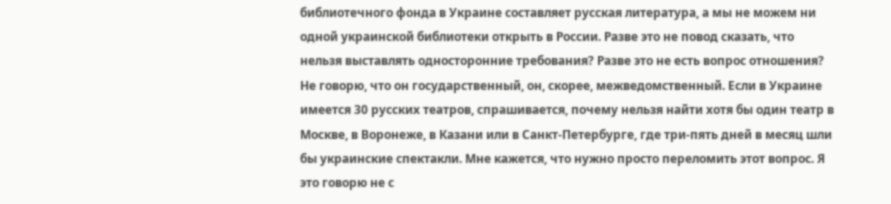библиотечного фонда в Украине составляет русская литература, а мы не можем ни одной украинской библиотеки открыть в России. Разве это не повод сказать, что нельзя выставлять односторонние требования? Разве это не есть вопрос отношения? Не говорю, что он государственный, он, скорее, межведомственный. Если в Украине имеется 30 русских театров, спрашивается, почему нельзя найти хотя бы один театр в Москве, в Воронеже, в Казани или в Санкт-Петербурге, где три-пять дней в месяц шли бы украинские спектакли. Мне кажется, что нужно просто переломить этот вопрос. Я это говорю не с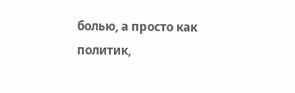болью, а просто как политик,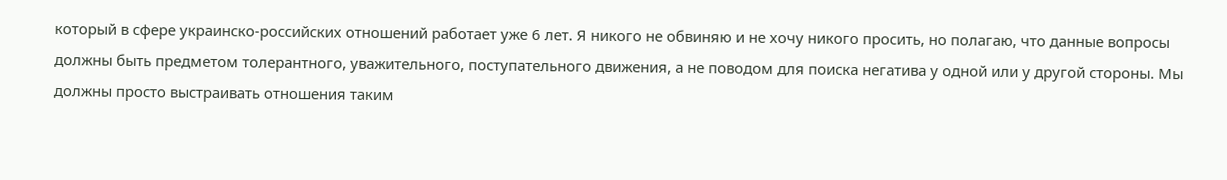который в сфере украинско-российских отношений работает уже 6 лет. Я никого не обвиняю и не хочу никого просить, но полагаю, что данные вопросы должны быть предметом толерантного, уважительного, поступательного движения, а не поводом для поиска негатива у одной или у другой стороны. Мы должны просто выстраивать отношения таким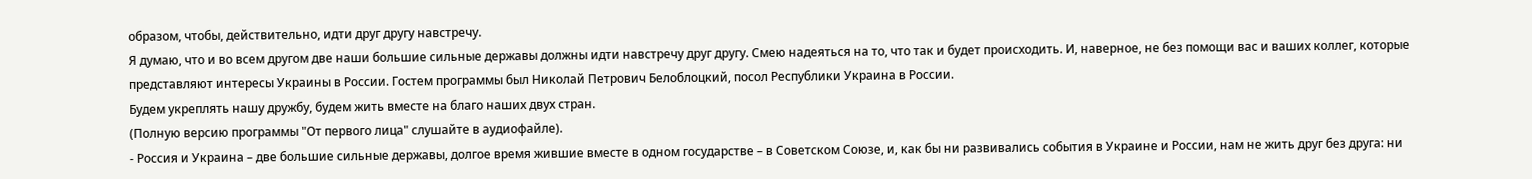образом, чтобы, действительно, идти друг другу навстречу.
Я думаю, что и во всем другом две наши большие сильные державы должны идти навстречу друг другу. Смею надеяться на то, что так и будет происходить. И, наверное, не без помощи вас и ваших коллег, которые представляют интересы Украины в России. Гостем программы был Николай Петрович Белоблоцкий, посол Республики Украина в России.
Будем укреплять нашу дружбу, будем жить вместе на благо наших двух стран.
(Полную версию программы "От первого лица" слушайте в аудиофайле).
- Россия и Украина – две большие сильные державы, долгое время жившие вместе в одном государстве – в Советском Союзе, и, как бы ни развивались события в Украине и России, нам не жить друг без друга: ни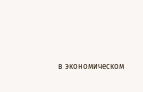в экономическом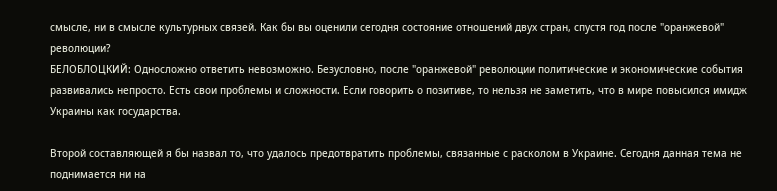смысле, ни в смысле культурных связей. Как бы вы оценили сегодня состояние отношений двух стран, спустя год после "оранжевой" революции?
БЕЛОБЛОЦКИЙ: Односложно ответить невозможно. Безусловно, после "оранжевой" революции политические и экономические события развивались непросто. Есть свои проблемы и сложности. Если говорить о позитиве, то нельзя не заметить, что в мире повысился имидж Украины как государства.

Второй составляющей я бы назвал то, что удалось предотвратить проблемы, связанные с расколом в Украине. Сегодня данная тема не поднимается ни на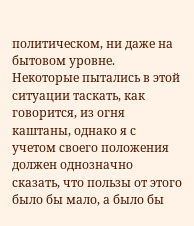политическом, ни даже на бытовом уровне. Некоторые пытались в этой ситуации таскать, как говорится, из огня каштаны, однако я с учетом своего положения должен однозначно сказать, что пользы от этого было бы мало, а было бы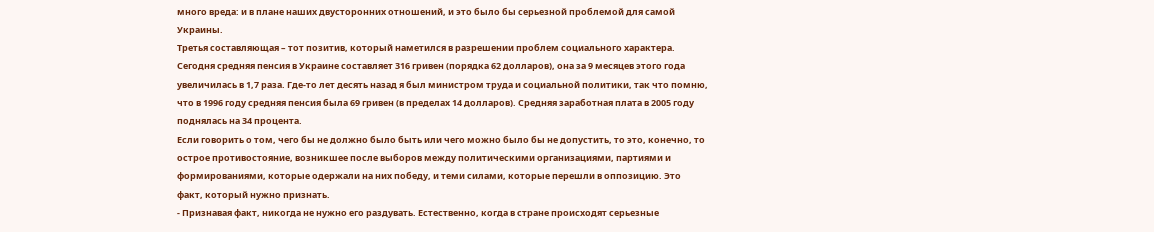много вреда: и в плане наших двусторонних отношений, и это было бы серьезной проблемой для самой Украины.
Третья составляющая – тот позитив, который наметился в разрешении проблем социального характера. Сегодня средняя пенсия в Украине составляет 316 гривен (порядка 62 долларов), она за 9 месяцев этого года увеличилась в 1,7 раза. Где-то лет десять назад я был министром труда и социальной политики, так что помню, что в 1996 году средняя пенсия была 69 гривен (в пределах 14 долларов). Средняя заработная плата в 2005 году поднялась на 34 процента.
Если говорить о том, чего бы не должно было быть или чего можно было бы не допустить, то это, конечно, то острое противостояние, возникшее после выборов между политическими организациями, партиями и формированиями, которые одержали на них победу, и теми силами, которые перешли в оппозицию. Это факт, который нужно признать.
- Признавая факт, никогда не нужно его раздувать. Естественно, когда в стране происходят серьезные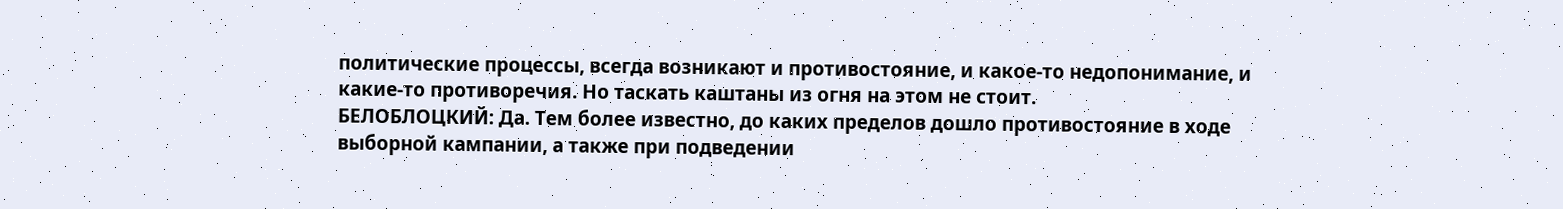политические процессы, всегда возникают и противостояние, и какое-то недопонимание, и какие-то противоречия. Но таскать каштаны из огня на этом не стоит.
БЕЛОБЛОЦКИЙ: Да. Тем более известно, до каких пределов дошло противостояние в ходе выборной кампании, а также при подведении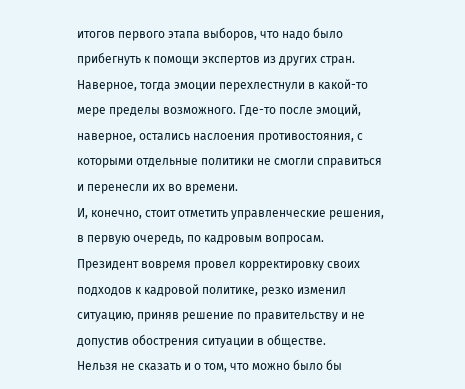итогов первого этапа выборов, что надо было прибегнуть к помощи экспертов из других стран. Наверное, тогда эмоции перехлестнули в какой-то мере пределы возможного. Где-то после эмоций, наверное, остались наслоения противостояния, с которыми отдельные политики не смогли справиться и перенесли их во времени.
И, конечно, стоит отметить управленческие решения, в первую очередь, по кадровым вопросам. Президент вовремя провел корректировку своих подходов к кадровой политике, резко изменил ситуацию, приняв решение по правительству и не допустив обострения ситуации в обществе.
Нельзя не сказать и о том, что можно было бы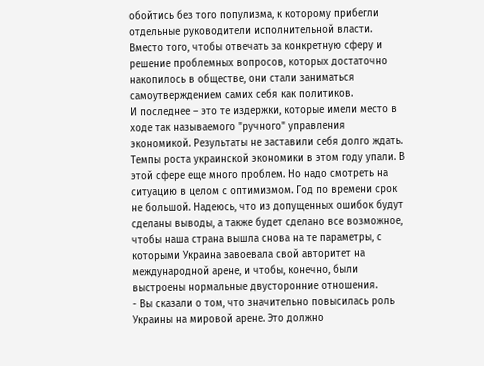обойтись без того популизма, к которому прибегли отдельные руководители исполнительной власти. Вместо того, чтобы отвечать за конкретную сферу и решение проблемных вопросов, которых достаточно накопилось в обществе, они стали заниматься самоутверждением самих себя как политиков.
И последнее – это те издержки, которые имели место в ходе так называемого "ручного" управления экономикой. Результаты не заставили себя долго ждать. Темпы роста украинской экономики в этом году упали. В этой сфере еще много проблем. Но надо смотреть на ситуацию в целом с оптимизмом. Год по времени срок не большой. Надеюсь, что из допущенных ошибок будут сделаны выводы, а также будет сделано все возможное, чтобы наша страна вышла снова на те параметры, с которыми Украина завоевала свой авторитет на международной арене, и чтобы, конечно, были выстроены нормальные двусторонние отношения.
- Вы сказали о том, что значительно повысилась роль Украины на мировой арене. Это должно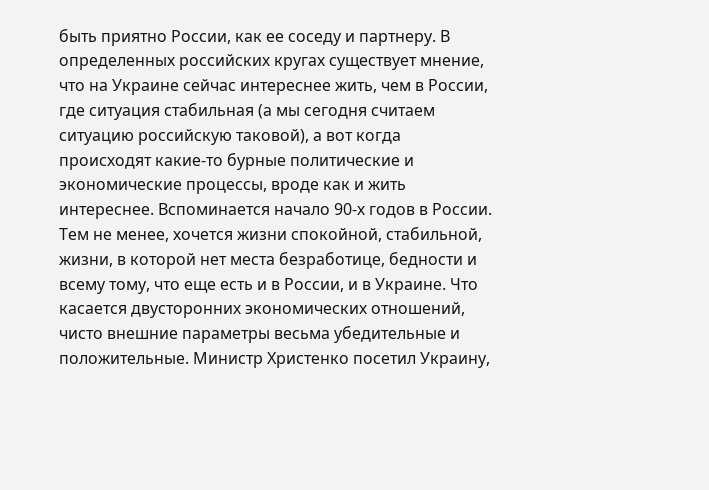быть приятно России, как ее соседу и партнеру. В определенных российских кругах существует мнение, что на Украине сейчас интереснее жить, чем в России, где ситуация стабильная (а мы сегодня считаем ситуацию российскую таковой), а вот когда происходят какие-то бурные политические и экономические процессы, вроде как и жить интереснее. Вспоминается начало 90-х годов в России. Тем не менее, хочется жизни спокойной, стабильной, жизни, в которой нет места безработице, бедности и всему тому, что еще есть и в России, и в Украине. Что касается двусторонних экономических отношений, чисто внешние параметры весьма убедительные и положительные. Министр Христенко посетил Украину,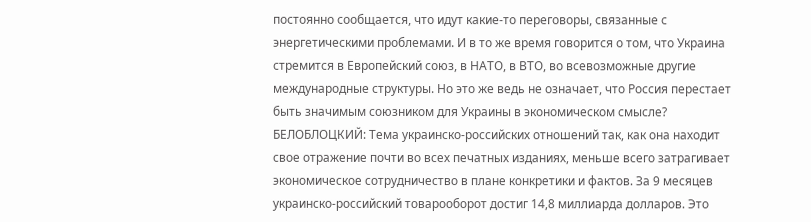постоянно сообщается, что идут какие-то переговоры, связанные с энергетическими проблемами. И в то же время говорится о том, что Украина стремится в Европейский союз, в НАТО, в ВТО, во всевозможные другие международные структуры. Но это же ведь не означает, что Россия перестает быть значимым союзником для Украины в экономическом смысле?
БЕЛОБЛОЦКИЙ: Тема украинско-российских отношений так, как она находит свое отражение почти во всех печатных изданиях, меньше всего затрагивает экономическое сотрудничество в плане конкретики и фактов. За 9 месяцев украинско-российский товарооборот достиг 14,8 миллиарда долларов. Это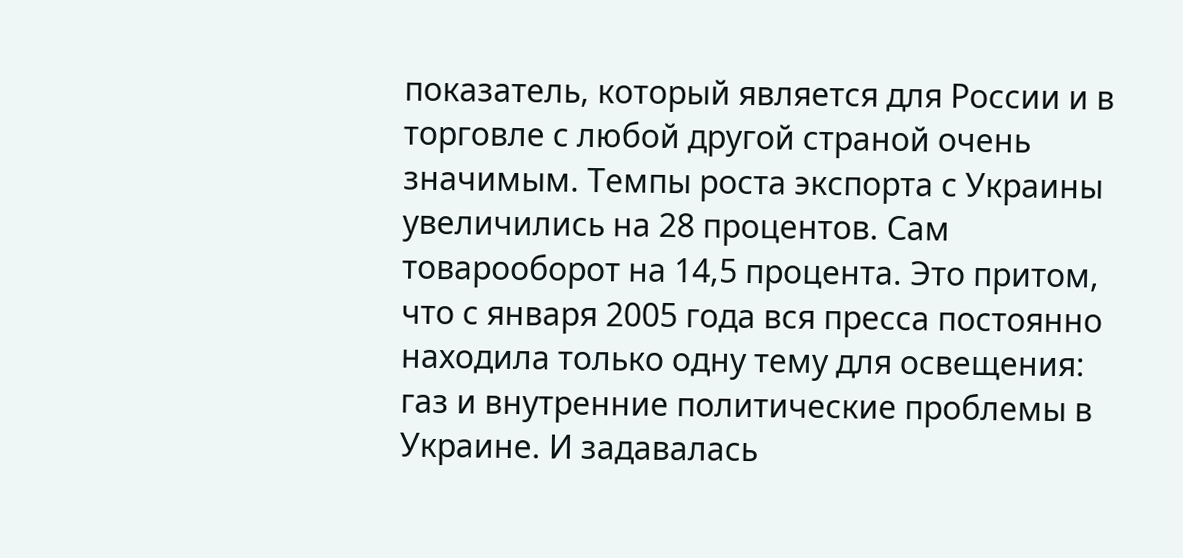показатель, который является для России и в торговле с любой другой страной очень значимым. Темпы роста экспорта с Украины увеличились на 28 процентов. Сам товарооборот на 14,5 процента. Это притом, что с января 2005 года вся пресса постоянно находила только одну тему для освещения: газ и внутренние политические проблемы в Украине. И задавалась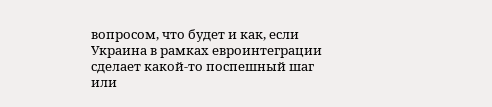вопросом, что будет и как, если Украина в рамках евроинтеграции сделает какой-то поспешный шаг или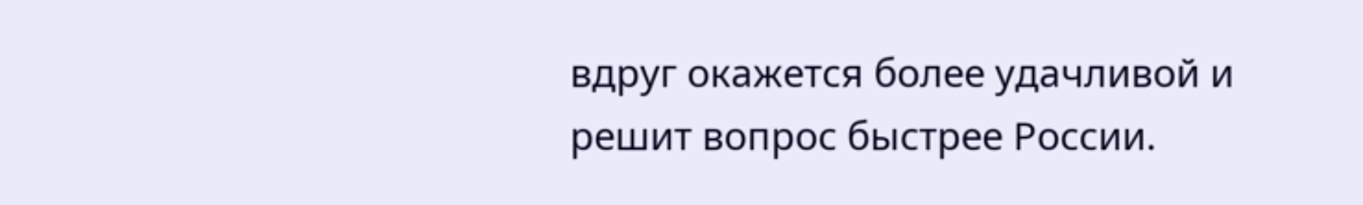вдруг окажется более удачливой и решит вопрос быстрее России.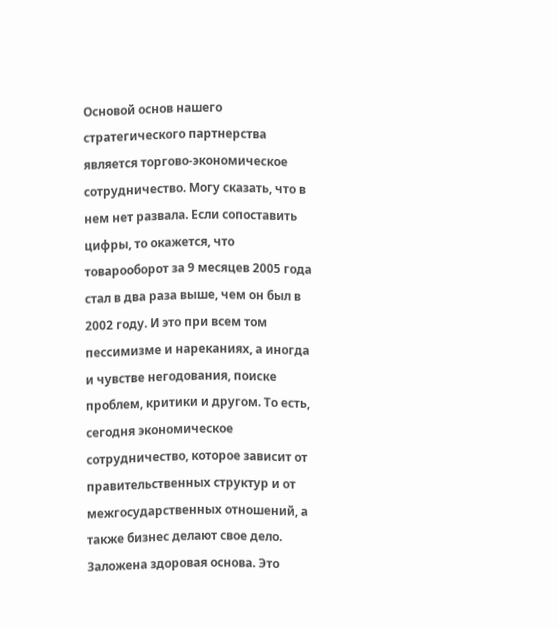Основой основ нашего стратегического партнерства является торгово-экономическое сотрудничество. Могу сказать, что в нем нет развала. Если сопоставить цифры, то окажется, что товарооборот за 9 месяцев 2005 года стал в два раза выше, чем он был в 2002 году. И это при всем том пессимизме и нареканиях, а иногда и чувстве негодования, поиске проблем, критики и другом. То есть, сегодня экономическое сотрудничество, которое зависит от правительственных структур и от межгосударственных отношений, а также бизнес делают свое дело. Заложена здоровая основа. Это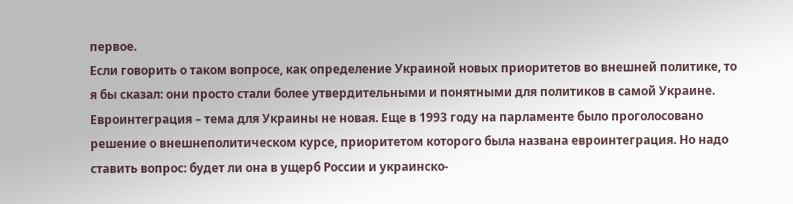первое.
Если говорить о таком вопросе, как определение Украиной новых приоритетов во внешней политике, то я бы сказал: они просто стали более утвердительными и понятными для политиков в самой Украине. Евроинтеграция – тема для Украины не новая. Еще в 1993 году на парламенте было проголосовано решение о внешнеполитическом курсе, приоритетом которого была названа евроинтеграция. Но надо ставить вопрос: будет ли она в ущерб России и украинско-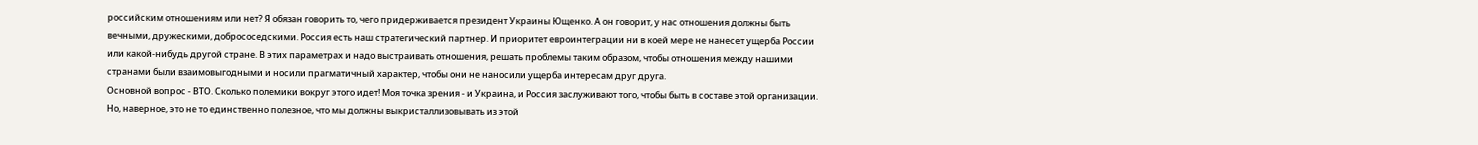российским отношениям или нет? Я обязан говорить то, чего придерживается президент Украины Ющенко. А он говорит, у нас отношения должны быть вечными, дружескими, добрососедскими. Россия есть наш стратегический партнер. И приоритет евроинтеграции ни в коей мере не нанесет ущерба России или какой-нибудь другой стране. В этих параметрах и надо выстраивать отношения, решать проблемы таким образом, чтобы отношения между нашими странами были взаимовыгодными и носили прагматичный характер, чтобы они не наносили ущерба интересам друг друга.
Основной вопрос - ВТО. Сколько полемики вокруг этого идет! Моя точка зрения - и Украина, и Россия заслуживают того, чтобы быть в составе этой организации. Но, наверное, это не то единственно полезное, что мы должны выкристаллизовывать из этой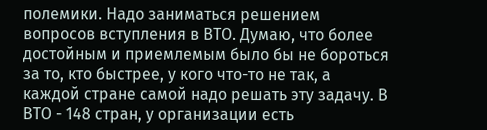полемики. Надо заниматься решением вопросов вступления в ВТО. Думаю, что более достойным и приемлемым было бы не бороться за то, кто быстрее, у кого что-то не так, а каждой стране самой надо решать эту задачу. В ВТО - 148 стран, у организации есть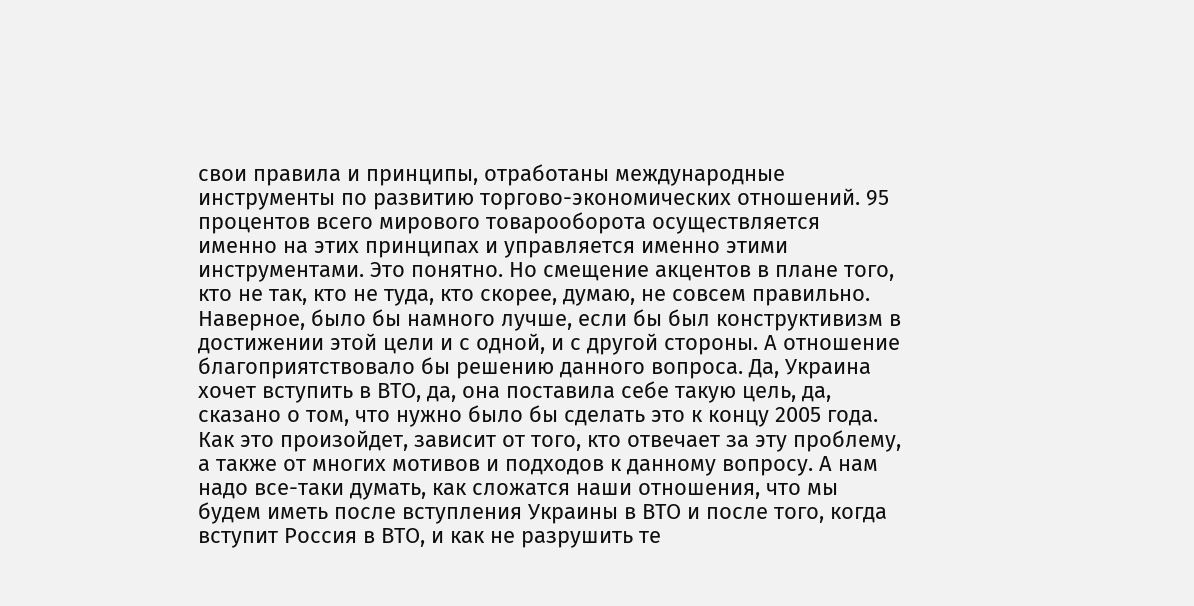свои правила и принципы, отработаны международные инструменты по развитию торгово-экономических отношений. 95 процентов всего мирового товарооборота осуществляется именно на этих принципах и управляется именно этими инструментами. Это понятно. Но смещение акцентов в плане того, кто не так, кто не туда, кто скорее, думаю, не совсем правильно. Наверное, было бы намного лучше, если бы был конструктивизм в достижении этой цели и с одной, и с другой стороны. А отношение благоприятствовало бы решению данного вопроса. Да, Украина хочет вступить в ВТО, да, она поставила себе такую цель, да, сказано о том, что нужно было бы сделать это к концу 2005 года. Как это произойдет, зависит от того, кто отвечает за эту проблему, а также от многих мотивов и подходов к данному вопросу. А нам надо все-таки думать, как сложатся наши отношения, что мы будем иметь после вступления Украины в ВТО и после того, когда вступит Россия в ВТО, и как не разрушить те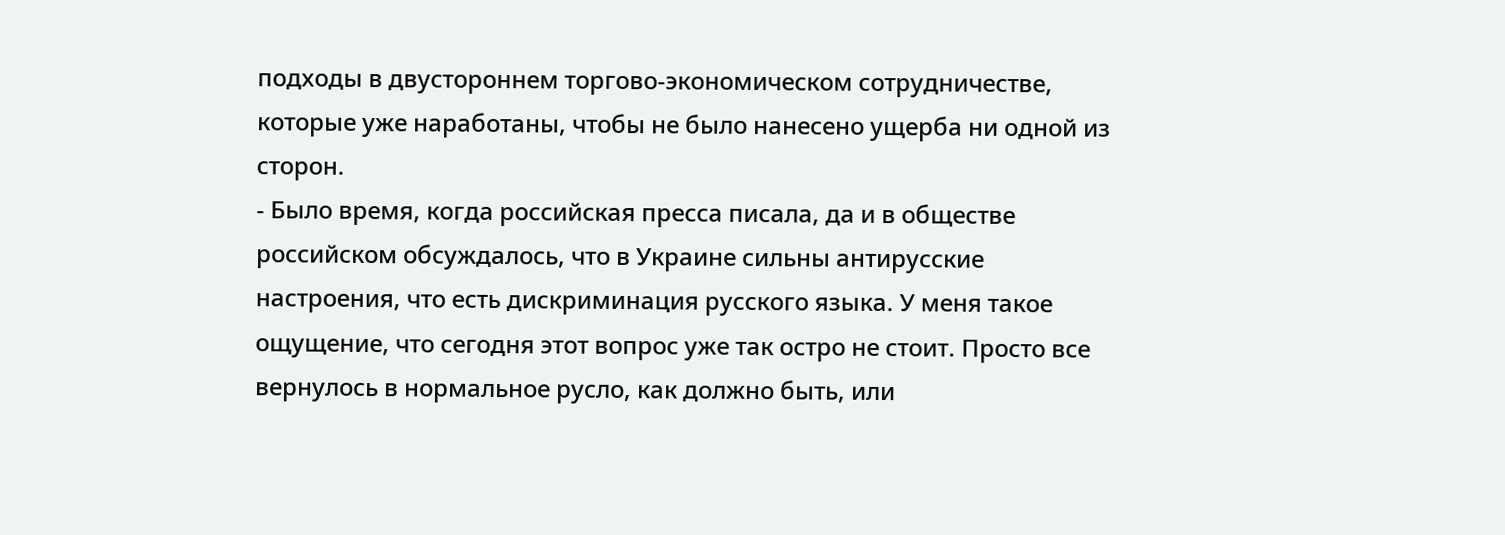подходы в двустороннем торгово-экономическом сотрудничестве, которые уже наработаны, чтобы не было нанесено ущерба ни одной из сторон.
- Было время, когда российская пресса писала, да и в обществе российском обсуждалось, что в Украине сильны антирусские настроения, что есть дискриминация русского языка. У меня такое ощущение, что сегодня этот вопрос уже так остро не стоит. Просто все вернулось в нормальное русло, как должно быть, или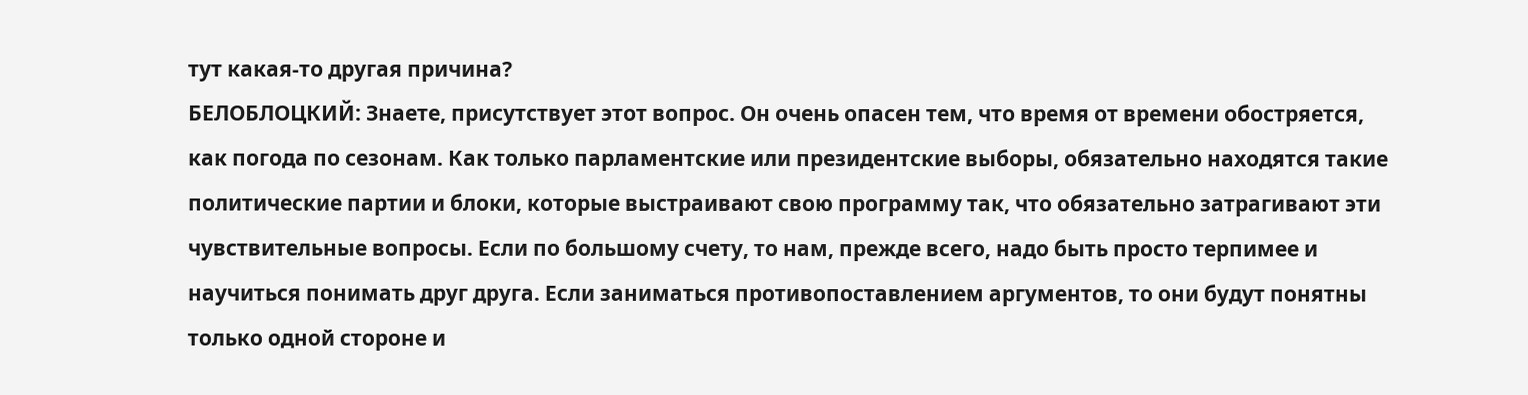тут какая-то другая причина?
БЕЛОБЛОЦКИЙ: Знаете, присутствует этот вопрос. Он очень опасен тем, что время от времени обостряется, как погода по сезонам. Как только парламентские или президентские выборы, обязательно находятся такие политические партии и блоки, которые выстраивают свою программу так, что обязательно затрагивают эти чувствительные вопросы. Если по большому счету, то нам, прежде всего, надо быть просто терпимее и научиться понимать друг друга. Если заниматься противопоставлением аргументов, то они будут понятны только одной стороне и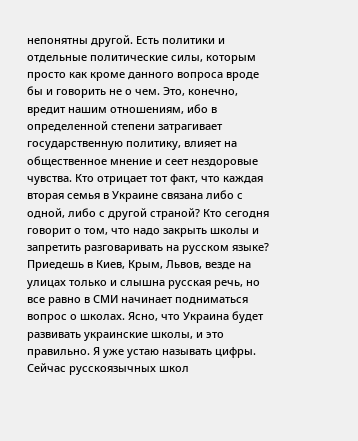непонятны другой. Есть политики и отдельные политические силы, которым просто как кроме данного вопроса вроде бы и говорить не о чем. Это, конечно, вредит нашим отношениям, ибо в определенной степени затрагивает государственную политику, влияет на общественное мнение и сеет нездоровые чувства. Кто отрицает тот факт, что каждая вторая семья в Украине связана либо с одной, либо с другой страной? Кто сегодня говорит о том, что надо закрыть школы и запретить разговаривать на русском языке? Приедешь в Киев, Крым, Львов, везде на улицах только и слышна русская речь, но все равно в СМИ начинает подниматься вопрос о школах. Ясно, что Украина будет развивать украинские школы, и это правильно. Я уже устаю называть цифры. Сейчас русскоязычных школ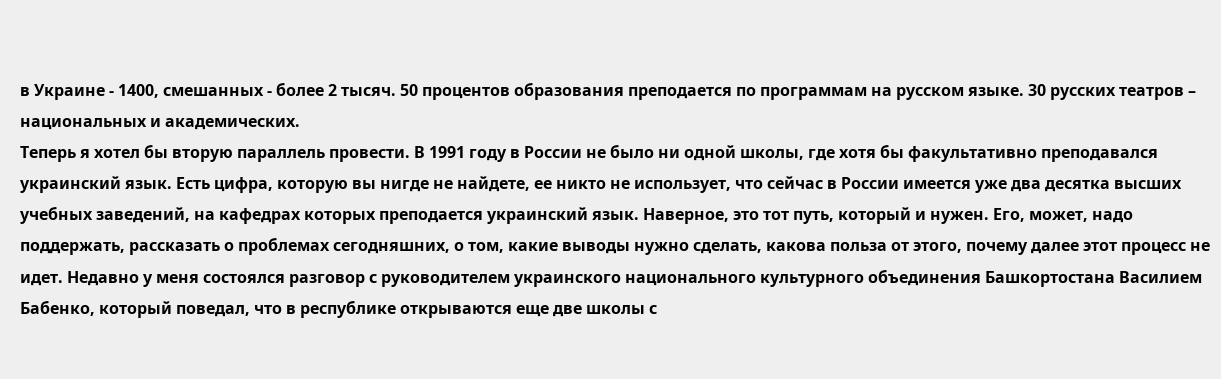в Украине - 1400, смешанных - более 2 тысяч. 50 процентов образования преподается по программам на русском языке. 30 русских театров – национальных и академических.
Теперь я хотел бы вторую параллель провести. В 1991 году в России не было ни одной школы, где хотя бы факультативно преподавался украинский язык. Есть цифра, которую вы нигде не найдете, ее никто не использует, что сейчас в России имеется уже два десятка высших учебных заведений, на кафедрах которых преподается украинский язык. Наверное, это тот путь, который и нужен. Его, может, надо поддержать, рассказать о проблемах сегодняшних, о том, какие выводы нужно сделать, какова польза от этого, почему далее этот процесс не идет. Недавно у меня состоялся разговор с руководителем украинского национального культурного объединения Башкортостана Василием Бабенко, который поведал, что в республике открываются еще две школы с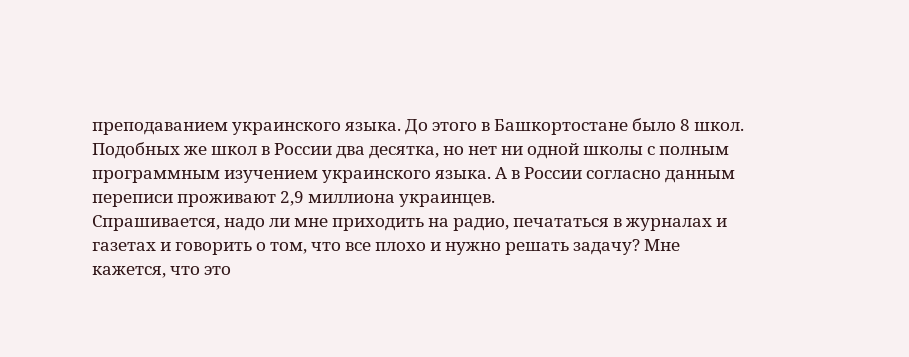преподаванием украинского языка. До этого в Башкортостане было 8 школ. Подобных же школ в России два десятка, но нет ни одной школы с полным программным изучением украинского языка. А в России согласно данным переписи проживают 2,9 миллиона украинцев.
Спрашивается, надо ли мне приходить на радио, печататься в журналах и газетах и говорить о том, что все плохо и нужно решать задачу? Мне кажется, что это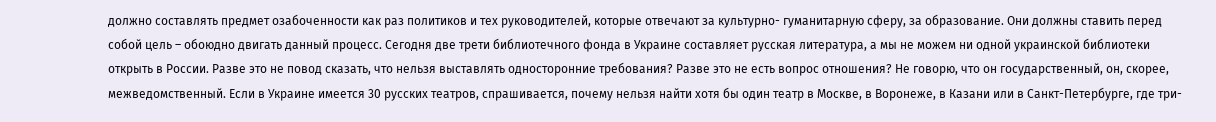должно составлять предмет озабоченности как раз политиков и тех руководителей, которые отвечают за культурно- гуманитарную сферу, за образование. Они должны ставить перед собой цель – обоюдно двигать данный процесс. Сегодня две трети библиотечного фонда в Украине составляет русская литература, а мы не можем ни одной украинской библиотеки открыть в России. Разве это не повод сказать, что нельзя выставлять односторонние требования? Разве это не есть вопрос отношения? Не говорю, что он государственный, он, скорее, межведомственный. Если в Украине имеется 30 русских театров, спрашивается, почему нельзя найти хотя бы один театр в Москве, в Воронеже, в Казани или в Санкт-Петербурге, где три-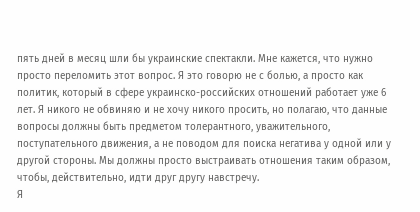пять дней в месяц шли бы украинские спектакли. Мне кажется, что нужно просто переломить этот вопрос. Я это говорю не с болью, а просто как политик, который в сфере украинско-российских отношений работает уже 6 лет. Я никого не обвиняю и не хочу никого просить, но полагаю, что данные вопросы должны быть предметом толерантного, уважительного, поступательного движения, а не поводом для поиска негатива у одной или у другой стороны. Мы должны просто выстраивать отношения таким образом, чтобы, действительно, идти друг другу навстречу.
Я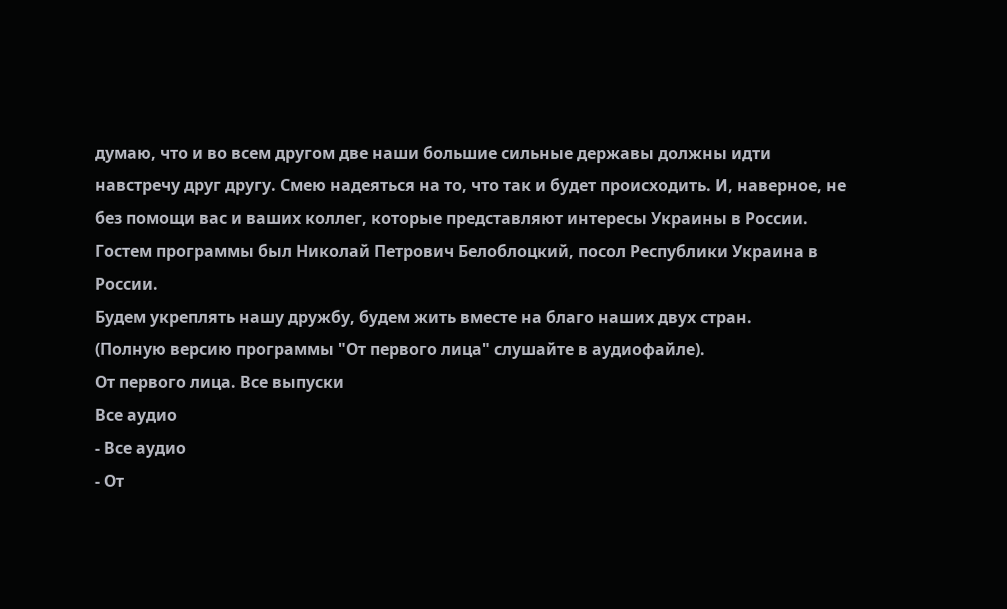думаю, что и во всем другом две наши большие сильные державы должны идти навстречу друг другу. Смею надеяться на то, что так и будет происходить. И, наверное, не без помощи вас и ваших коллег, которые представляют интересы Украины в России. Гостем программы был Николай Петрович Белоблоцкий, посол Республики Украина в России.
Будем укреплять нашу дружбу, будем жить вместе на благо наших двух стран.
(Полную версию программы "От первого лица" слушайте в аудиофайле).
От первого лица. Все выпуски
Все аудио
- Все аудио
- От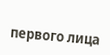первого лица